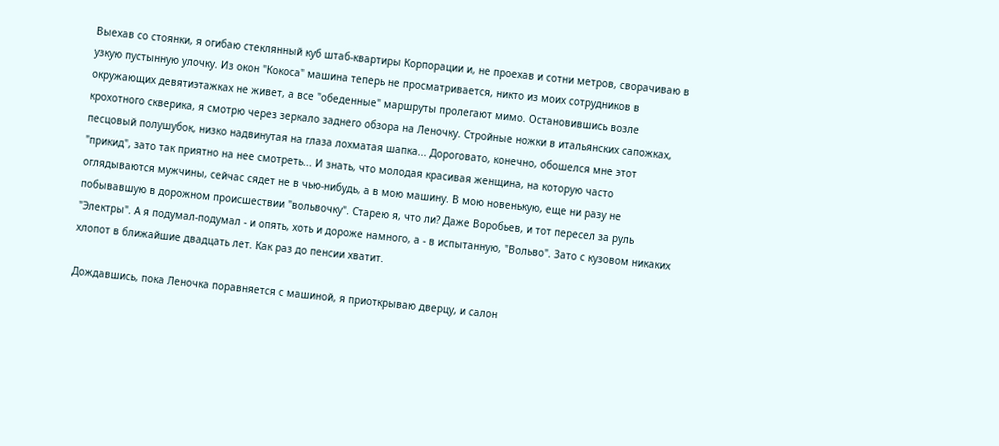Выехав со стоянки, я огибаю стеклянный куб штаб-квартиры Корпорации и, не проехав и сотни метров, сворачиваю в узкую пустынную улочку. Из окон "Кокоса" машина теперь не просматривается, никто из моих сотрудников в окружающих девятиэтажках не живет, а все "обеденные" маршруты пролегают мимо. Остановившись возле крохотного скверика, я смотрю через зеркало заднего обзора на Леночку. Стройные ножки в итальянских сапожках, песцовый полушубок, низко надвинутая на глаза лохматая шапка... Дороговато, конечно, обошелся мне этот "прикид", зато так приятно на нее смотреть... И знать, что молодая красивая женщина, на которую часто оглядываются мужчины, сейчас сядет не в чью-нибудь, а в мою машину. В мою новенькую, еще ни разу не побывавшую в дорожном происшествии "вольвочку". Старею я, что ли? Даже Воробьев, и тот пересел за руль "Электры". А я подумал-подумал - и опять, хоть и дороже намного, а - в испытанную, "Вольво". Зато с кузовом никаких хлопот в ближайшие двадцать лет. Как раз до пенсии хватит.

Дождавшись, пока Леночка поравняется с машиной, я приоткрываю дверцу, и салон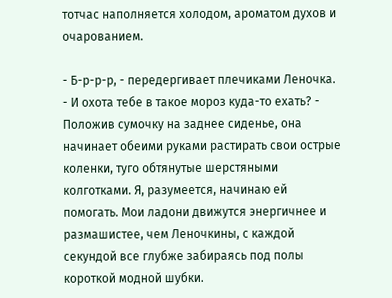тотчас наполняется холодом, ароматом духов и очарованием.

- Б-р-р-р, - передергивает плечиками Леночка. - И охота тебе в такое мороз куда-то ехать? - Положив сумочку на заднее сиденье, она начинает обеими руками растирать свои острые коленки, туго обтянутые шерстяными колготками. Я, разумеется, начинаю ей помогать. Мои ладони движутся энергичнее и размашистее, чем Леночкины, с каждой секундой все глубже забираясь под полы короткой модной шубки.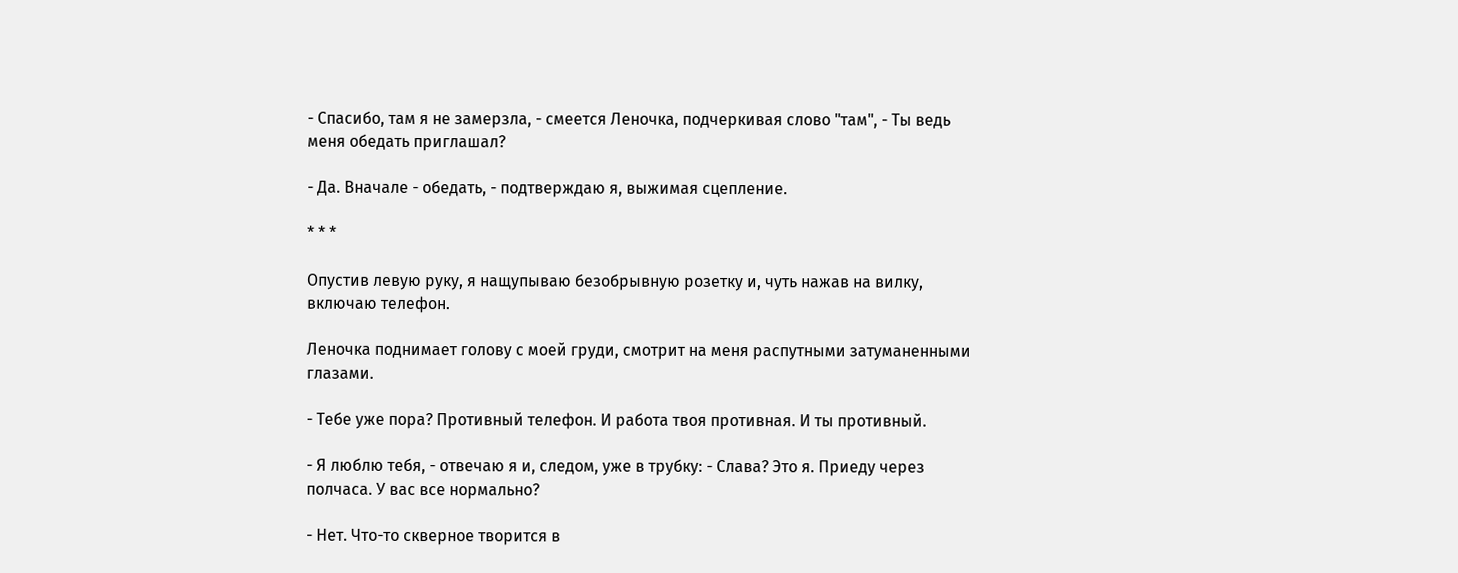- Спасибо, там я не замерзла, - смеется Леночка, подчеркивая слово "там", - Ты ведь меня обедать приглашал?

- Да. Вначале - обедать, - подтверждаю я, выжимая сцепление.

* * *

Опустив левую руку, я нащупываю безобрывную розетку и, чуть нажав на вилку, включаю телефон.

Леночка поднимает голову с моей груди, смотрит на меня распутными затуманенными глазами.

- Тебе уже пора? Противный телефон. И работа твоя противная. И ты противный.

- Я люблю тебя, - отвечаю я и, следом, уже в трубку: - Слава? Это я. Приеду через полчаса. У вас все нормально?

- Нет. Что-то скверное творится в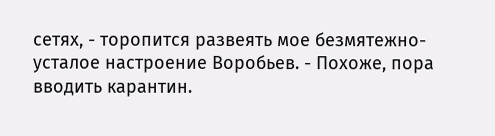сетях, - торопится развеять мое безмятежно-усталое настроение Воробьев. - Похоже, пора вводить карантин.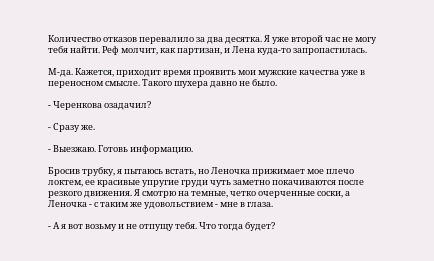Количество отказов перевалило за два десятка. Я уже второй час не могу тебя найти. Реф молчит, как партизан, и Лена куда-то запропастилась.

М-да. Кажется, приходит время проявить мои мужские качества уже в переносном смысле. Такого шухера давно не было.

- Черенкова озадачил?

- Сразу же.

- Выезжаю. Готовь информацию.

Бросив трубку, я пытаюсь встать, но Леночка прижимает мое плечо локтем, ее красивые упругие груди чуть заметно покачиваются после резкого движения. Я смотрю на темные, четко очерченные соски, а Леночка - с таким же удовольствием - мне в глаза.

- А я вот возьму и не отпущу тебя. Что тогда будет?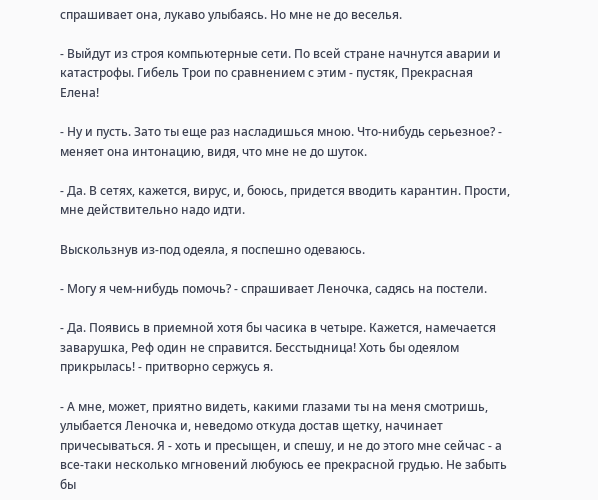спрашивает она, лукаво улыбаясь. Но мне не до веселья.

- Выйдут из строя компьютерные сети. По всей стране начнутся аварии и катастрофы. Гибель Трои по сравнением с этим - пустяк, Прекрасная Елена!

- Ну и пусть. Зато ты еще раз насладишься мною. Что-нибудь серьезное? - меняет она интонацию, видя, что мне не до шуток.

- Да. В сетях, кажется, вирус, и, боюсь, придется вводить карантин. Прости, мне действительно надо идти.

Выскользнув из-под одеяла, я поспешно одеваюсь.

- Могу я чем-нибудь помочь? - спрашивает Леночка, садясь на постели.

- Да. Появись в приемной хотя бы часика в четыре. Кажется, намечается заварушка, Реф один не справится. Бесстыдница! Хоть бы одеялом прикрылась! - притворно сержусь я.

- А мне, может, приятно видеть, какими глазами ты на меня смотришь, улыбается Леночка и, неведомо откуда достав щетку, начинает причесываться. Я - хоть и пресыщен, и спешу, и не до этого мне сейчас - а все-таки несколько мгновений любуюсь ее прекрасной грудью. Не забыть бы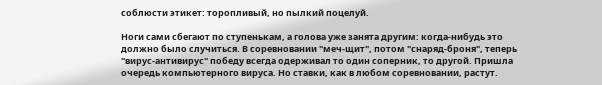соблюсти этикет: торопливый, но пылкий поцелуй.

Ноги сами сбегают по ступенькам, а голова уже занята другим: когда-нибудь это должно было случиться. В соревновании "меч-щит", потом "снаряд-броня", теперь "вирус-антивирус" победу всегда одерживал то один соперник, то другой. Пришла очередь компьютерного вируса. Но ставки, как в любом соревновании, растут.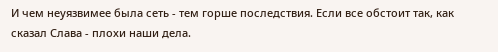И чем неуязвимее была сеть - тем горше последствия. Если все обстоит так, как сказал Слава - плохи наши дела.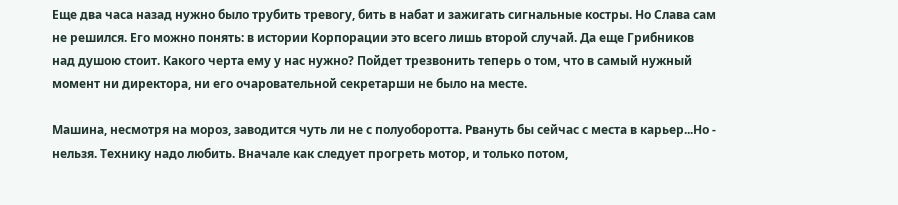Еще два часа назад нужно было трубить тревогу, бить в набат и зажигать сигнальные костры. Но Слава сам не решился. Его можно понять: в истории Корпорации это всего лишь второй случай. Да еще Грибников над душою стоит. Какого черта ему у нас нужно? Пойдет трезвонить теперь о том, что в самый нужный момент ни директора, ни его очаровательной секретарши не было на месте.

Машина, несмотря на мороз, заводится чуть ли не с полуоборотта. Рвануть бы сейчас с места в карьер...Но - нельзя. Технику надо любить. Вначале как следует прогреть мотор, и только потом,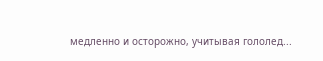медленно и осторожно, учитывая гололед...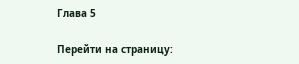Глава 5

Перейти на страницу: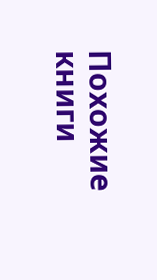Похожие книги